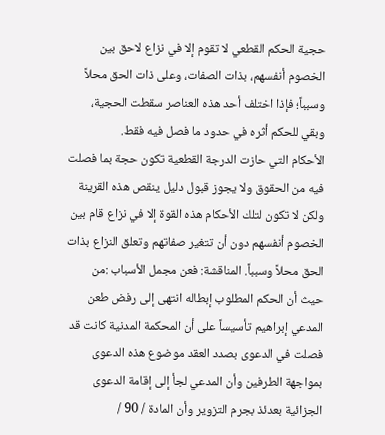حجية الحكم القطعي لا تقوم إلا في نزاع لاحق بين الخصوم أنفسهم، بذات الصفات، وعلى ذات الحق محلاً وسبباً؛ فإذا اختلف أحد هذه العناصر سقطت الحجية، وبقي للحكم أثره في حدود ما فصل فيه فقط.
الأحكام التي حازت الدرجة القطعية تكون حجة بما فصلت فيه من الحقوق ولا يجوز قبول دليل ينقص هذه القرينة ولكن لا تكون لتلك الأحكام هذه القوة إلا في نزاع قام بين الخصوم أنفسهم دون أن تتغير صفاتهم وتعلق النزاع بذات الحق محلاً وسبباً. المناقشة: فعن مجمل الأسباب :من حيث أن الحكم المطلوب إبطاله انتهى إلى رفض طعن المدعي إبراهيم تأسيساً على أن المحكمة المدنية كانت قد فصلت في الدعوى بصدد العقد موضوع هذه الدعوى بمواجهة الطرفين وأن المدعي لجأ إلى إقامة الدعوى الجزائية بعدئذ بجرم التزوير وأن المادة / 90 /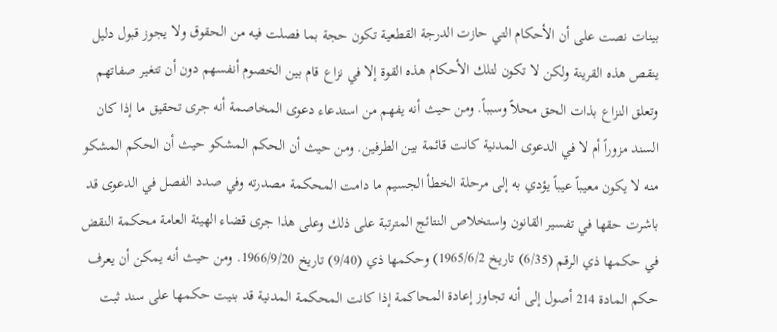بينات نصت على أن الأحكام التي حازت الدرجة القطعية تكون حجة بما فصلت فيه من الحقوق ولا يجوز قبول دليل ينقص هذه القرينة ولكن لا تكون لتلك الأحكام هذه القوة إلا في نزاع قام بين الخصوم أنفسهم دون أن تتغير صفاتهم وتعلق النزاع بذات الحق محلاً وسبباً. ومن حيث أنه يفهم من استدعاء دعوى المخاصمة أنه جرى تحقيق ما إذا كان السند مزوراً أم لا في الدعوى المدنية كانت قائمة بين الطرفين. ومن حيث أن الحكم المشكو حيث أن الحكم المشكو منه لا يكون معيباً عيباً يؤدي به إلى مرحلة الخطأ الجسيم ما دامت المحكمة مصدرته وفي صدد الفصل في الدعوى قد باشرت حقها في تفسير القانون واستخلاص النتائج المترتبة على ذلك وعلى هذا جرى قضاء الهيئة العامة محكمة النقض في حكمها ذي الرقم (6/35) تاريخ 1965/6/2) وحكمها ذي (9/40) تاريخ 1966/9/20. ومن حيث أنه يمكن أن يعرف حكم المادة 214 أصول إلى أنه تجاوز إعادة المحاكمة إذا كانت المحكمة المدنية قد بنيت حكمها على سند ثبت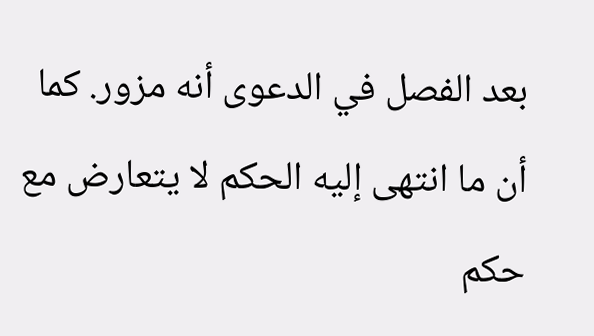بعد الفصل في الدعوى أنه مزور. كما أن ما انتهى إليه الحكم لا يتعارض مع حكم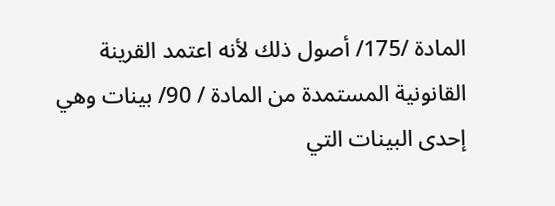المادة /175/ أصول ذلك لأنه اعتمد القرينة القانونية المستمدة من المادة / 90/ بينات وهي إحدى البينات التي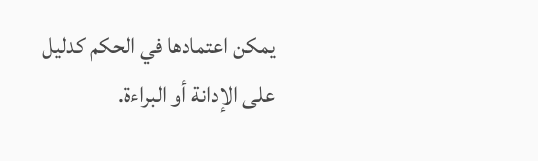يمكن اعتمادها في الحكم كدليل على الإدانة أو البراءة.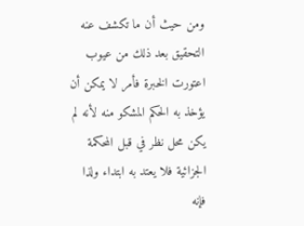ومن حيث أن ما تكشف عنه التحقيق بعد ذلك من عيوب اعتورت الخبرة فأمر لا يمكن أن يؤخذ به الحكم المشكو منه لأنه لم يكن محل نظر في قبل المحكمة الجزائية فلا يعتد به ابتداء ولذا فإنه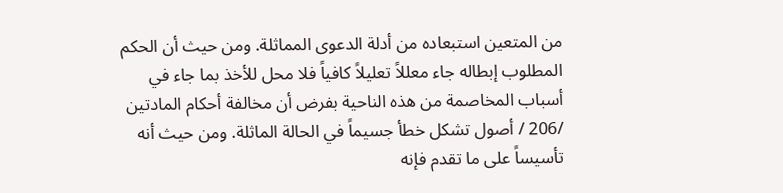من المتعين استبعاده من أدلة الدعوى المماثلة. ومن حيث أن الحكم المطلوب إبطاله جاء معللاً تعليلاً كافياً فلا محل للأخذ بما جاء في أسباب المخاصمة من هذه الناحية بفرض أن مخالفة أحكام المادتين /206 / أصول تشكل خطأ جسيماً في الحالة الماثلة. ومن حيث أنه تأسيساً على ما تقدم فإنه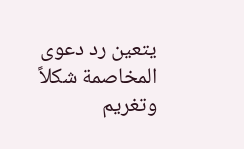يتعين رد دعوى المخاصمة شكلاً وتغريم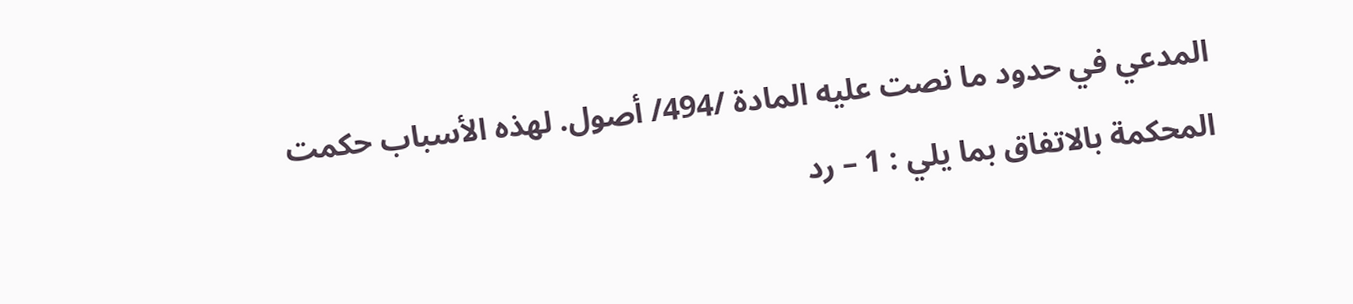المدعي في حدود ما نصت عليه المادة /494/ أصول. لهذه الأسباب حكمت المحكمة بالاتفاق بما يلي : 1 – رد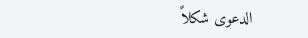الدعوى شكلاً